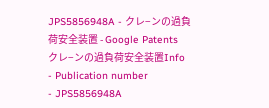JPS5856948A - クレ−ンの過負荷安全装置 - Google Patents
クレ−ンの過負荷安全装置Info
- Publication number
- JPS5856948A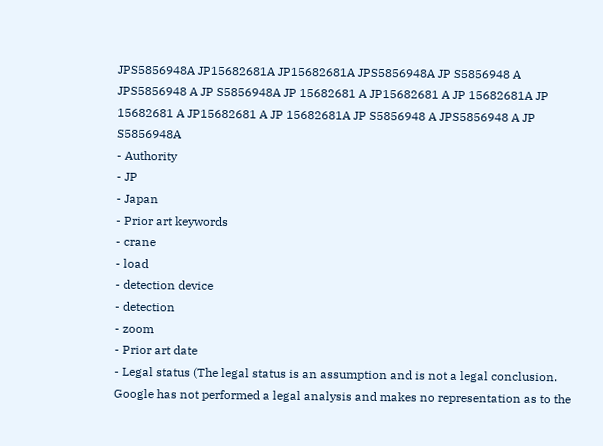JPS5856948A JP15682681A JP15682681A JPS5856948A JP S5856948 A JPS5856948 A JP S5856948A JP 15682681 A JP15682681 A JP 15682681A JP 15682681 A JP15682681 A JP 15682681A JP S5856948 A JPS5856948 A JP S5856948A
- Authority
- JP
- Japan
- Prior art keywords
- crane
- load
- detection device
- detection
- zoom
- Prior art date
- Legal status (The legal status is an assumption and is not a legal conclusion. Google has not performed a legal analysis and makes no representation as to the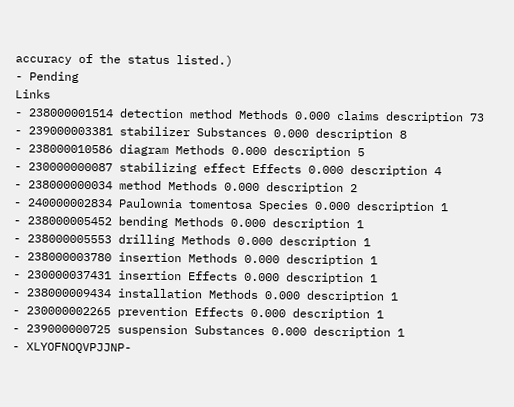accuracy of the status listed.)
- Pending
Links
- 238000001514 detection method Methods 0.000 claims description 73
- 239000003381 stabilizer Substances 0.000 description 8
- 238000010586 diagram Methods 0.000 description 5
- 230000000087 stabilizing effect Effects 0.000 description 4
- 238000000034 method Methods 0.000 description 2
- 240000002834 Paulownia tomentosa Species 0.000 description 1
- 238000005452 bending Methods 0.000 description 1
- 238000005553 drilling Methods 0.000 description 1
- 238000003780 insertion Methods 0.000 description 1
- 230000037431 insertion Effects 0.000 description 1
- 238000009434 installation Methods 0.000 description 1
- 230000002265 prevention Effects 0.000 description 1
- 239000000725 suspension Substances 0.000 description 1
- XLYOFNOQVPJJNP-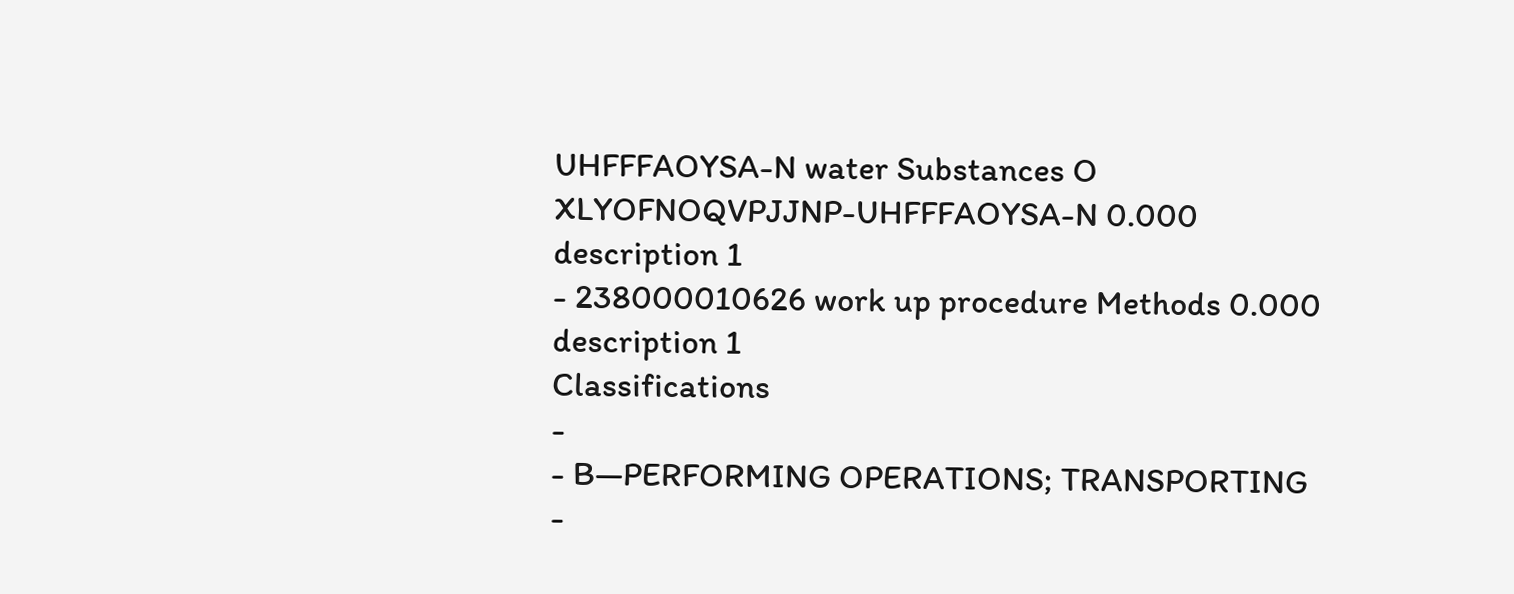UHFFFAOYSA-N water Substances O XLYOFNOQVPJJNP-UHFFFAOYSA-N 0.000 description 1
- 238000010626 work up procedure Methods 0.000 description 1
Classifications
-
- B—PERFORMING OPERATIONS; TRANSPORTING
-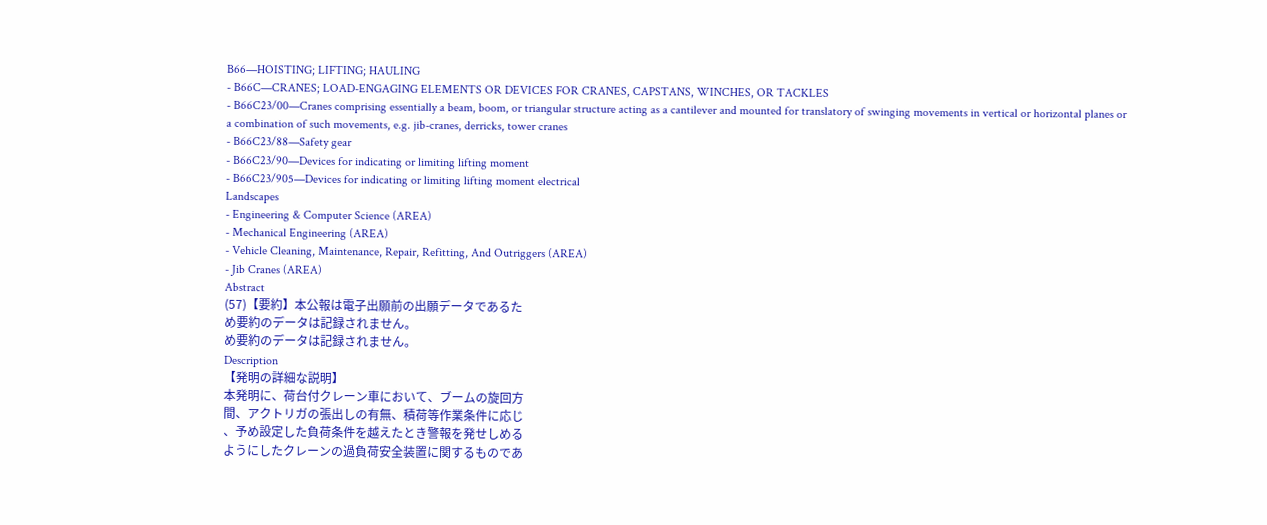B66—HOISTING; LIFTING; HAULING
- B66C—CRANES; LOAD-ENGAGING ELEMENTS OR DEVICES FOR CRANES, CAPSTANS, WINCHES, OR TACKLES
- B66C23/00—Cranes comprising essentially a beam, boom, or triangular structure acting as a cantilever and mounted for translatory of swinging movements in vertical or horizontal planes or a combination of such movements, e.g. jib-cranes, derricks, tower cranes
- B66C23/88—Safety gear
- B66C23/90—Devices for indicating or limiting lifting moment
- B66C23/905—Devices for indicating or limiting lifting moment electrical
Landscapes
- Engineering & Computer Science (AREA)
- Mechanical Engineering (AREA)
- Vehicle Cleaning, Maintenance, Repair, Refitting, And Outriggers (AREA)
- Jib Cranes (AREA)
Abstract
(57)【要約】本公報は電子出願前の出願データであるた
め要約のデータは記録されません。
め要約のデータは記録されません。
Description
【発明の詳細な説明】
本発明に、荷台付クレーン車において、ブームの旋回方
間、アクトリガの張出しの有無、積荷等作業条件に応じ
、予め設定した負荷条件を越えたとき警報を発せしめる
ようにしたクレーンの過負荷安全装置に関するものであ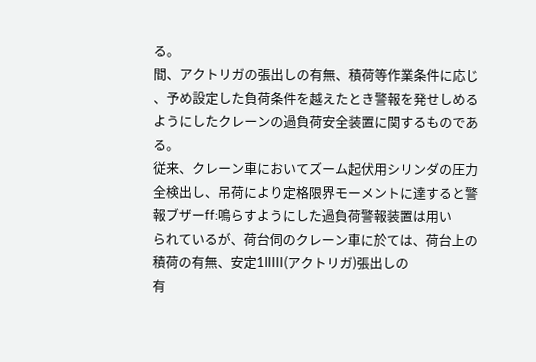る。
間、アクトリガの張出しの有無、積荷等作業条件に応じ
、予め設定した負荷条件を越えたとき警報を発せしめる
ようにしたクレーンの過負荷安全装置に関するものであ
る。
従来、クレーン車においてズーム起伏用シリンダの圧力
全検出し、吊荷により定格限界モーメントに達すると警
報ブザーff:鳴らすようにした過負荷警報装置は用い
られているが、荷台伺のクレーン車に於ては、荷台上の
積荷の有無、安定1lIIII(アクトリガ)張出しの
有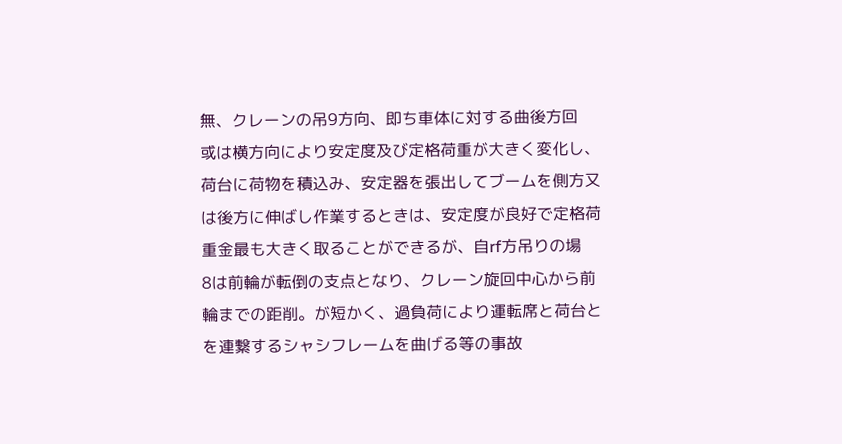無、クレーンの吊9方向、即ち車体に対する曲後方回
或は横方向により安定度及び定格荷重が大きく変化し、
荷台に荷物を積込み、安定器を張出してブームを側方又
は後方に伸ばし作業するときは、安定度が良好で定格荷
重金最も大きく取ることができるが、自rf方吊りの場
8は前輪が転倒の支点となり、クレーン旋回中心から前
輪までの距削。が短かく、過負荷により運転席と荷台と
を連繋するシャシフレームを曲げる等の事故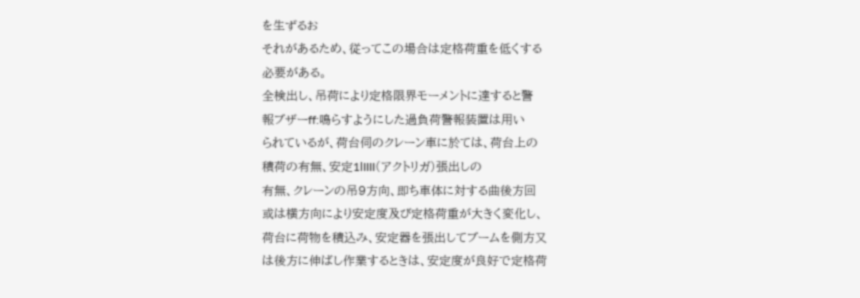を生ずるお
それがあるため、従ってこの場合は定格荷重を低くする
必要がある。
全検出し、吊荷により定格限界モーメントに達すると警
報ブザーff:鳴らすようにした過負荷警報装置は用い
られているが、荷台伺のクレーン車に於ては、荷台上の
積荷の有無、安定1lIIII(アクトリガ)張出しの
有無、クレーンの吊9方向、即ち車体に対する曲後方回
或は横方向により安定度及び定格荷重が大きく変化し、
荷台に荷物を積込み、安定器を張出してブームを側方又
は後方に伸ばし作業するときは、安定度が良好で定格荷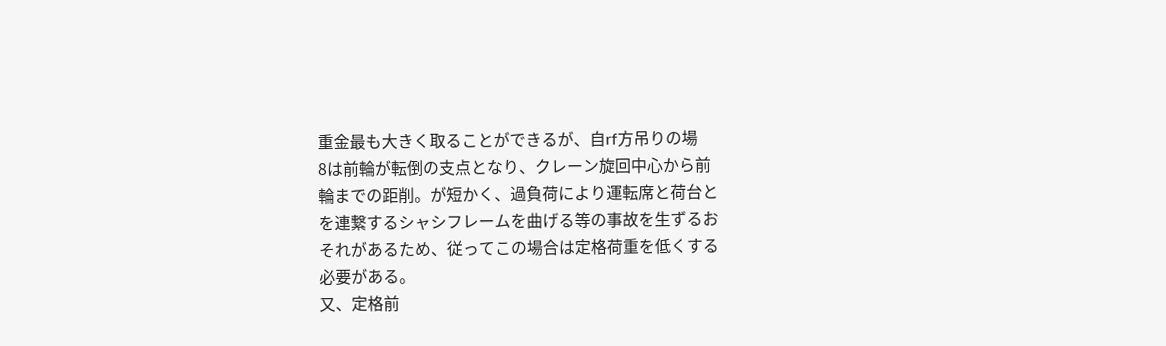重金最も大きく取ることができるが、自rf方吊りの場
8は前輪が転倒の支点となり、クレーン旋回中心から前
輪までの距削。が短かく、過負荷により運転席と荷台と
を連繋するシャシフレームを曲げる等の事故を生ずるお
それがあるため、従ってこの場合は定格荷重を低くする
必要がある。
又、定格前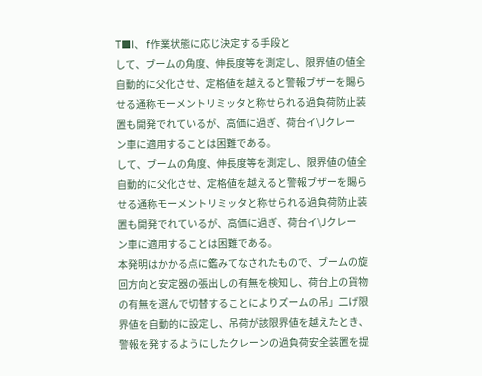T■I、 f作業状態に応じ決定する手段と
して、ブームの角度、伸長度等を測定し、限界値の値全
自動的に父化させ、定格値を越えると警報ブザーを賜ら
せる通称モーメントリミッタと称せられる過負荷防止装
置も開発でれているが、高価に過ぎ、荷台イ\Jクレー
ン車に適用することは困難である。
して、ブームの角度、伸長度等を測定し、限界値の値全
自動的に父化させ、定格値を越えると警報ブザーを賜ら
せる通称モーメントリミッタと称せられる過負荷防止装
置も開発でれているが、高価に過ぎ、荷台イ\Jクレー
ン車に適用することは困難である。
本発明はかかる点に鑑みてなされたもので、ブームの旋
回方向と安定器の張出しの有無を検知し、荷台上の貨物
の有無を選んで切替することによりズームの吊」二げ限
界値を自動的に設定し、吊荷が該限界値を越えたとき、
警報を発するようにしたクレーンの過負荷安全装置を提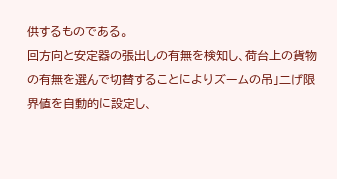供するものである。
回方向と安定器の張出しの有無を検知し、荷台上の貨物
の有無を選んで切替することによりズームの吊」二げ限
界値を自動的に設定し、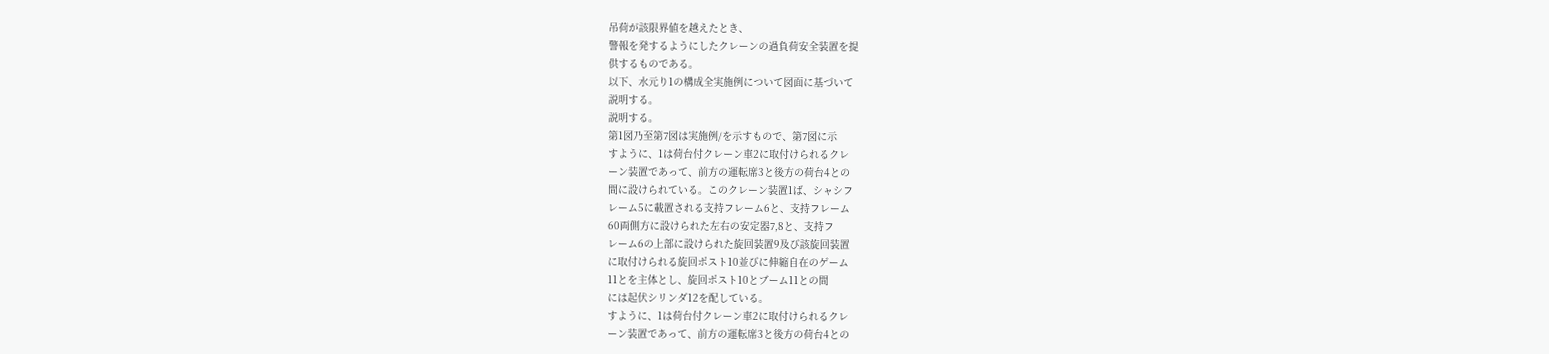吊荷が該限界値を越えたとき、
警報を発するようにしたクレーンの過負荷安全装置を提
供するものである。
以下、水元り1の構成全実施例について図面に基づいて
説明する。
説明する。
第1図乃至第7図は実施例/を示すもので、第7図に示
すように、1は荷台付クレーン車2に取付けられるクレ
ーン装置であって、前方の運転席3と後方の荷台4との
間に設けられている。このクレーン装置1ば、シャシフ
レーム5に載置される支持フレーム6と、支持フレーム
60両側方に設けられた左右の安定器7,8と、支持フ
レーム6の上部に設けられた旋回装置9及び該旋回装置
に取付けられる旋回ポスト10並びに伸縮自在のゲーム
11とを主体とし、旋回ポスト10とブーム11との間
には起伏シリンダ12を配している。
すように、1は荷台付クレーン車2に取付けられるクレ
ーン装置であって、前方の運転席3と後方の荷台4との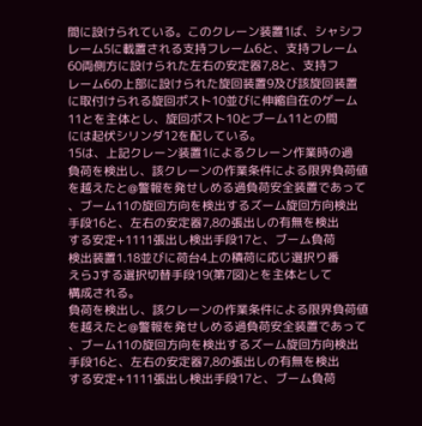間に設けられている。このクレーン装置1ば、シャシフ
レーム5に載置される支持フレーム6と、支持フレーム
60両側方に設けられた左右の安定器7,8と、支持フ
レーム6の上部に設けられた旋回装置9及び該旋回装置
に取付けられる旋回ポスト10並びに伸縮自在のゲーム
11とを主体とし、旋回ポスト10とブーム11との間
には起伏シリンダ12を配している。
15は、上記クレーン装置1によるクレーン作業時の過
負荷を検出し、該クレーンの作業条件による限界負荷値
を越えたと@警報を発せしめる過負荷安全装置であって
、ブーム11の旋回方向を検出するズーム旋回方向検出
手段16と、左右の安定器7,8の張出しの有無を検出
する安定+1111張出し検出手段17と、ブーム負荷
検出装置1.18並びに荷台4上の積荷に応じ選択り番
えらJする選択切替手段19(第7図)とを主体として
構成される。
負荷を検出し、該クレーンの作業条件による限界負荷値
を越えたと@警報を発せしめる過負荷安全装置であって
、ブーム11の旋回方向を検出するズーム旋回方向検出
手段16と、左右の安定器7,8の張出しの有無を検出
する安定+1111張出し検出手段17と、ブーム負荷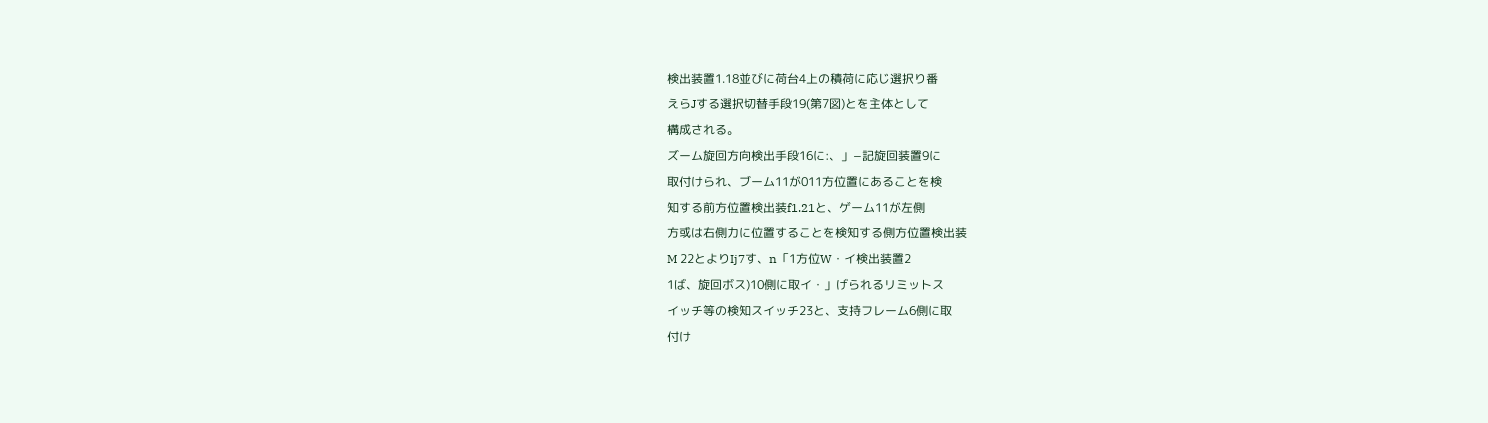検出装置1.18並びに荷台4上の積荷に応じ選択り番
えらJする選択切替手段19(第7図)とを主体として
構成される。
ズーム旋回方向検出手段16に:、」−記旋回装置9に
取付けられ、ブーム11が011方位置にあることを検
知する前方位置検出装f1.21と、ゲーム11が左側
方或は右側力に位置することを検知する側方位置検出装
M 22とよりIj7す、n「1方位W・イ検出装置2
1ば、旋回ボス)10側に取イ・」げられるリミットス
イッチ等の検知スイッチ23と、支持フレーム6側に取
付け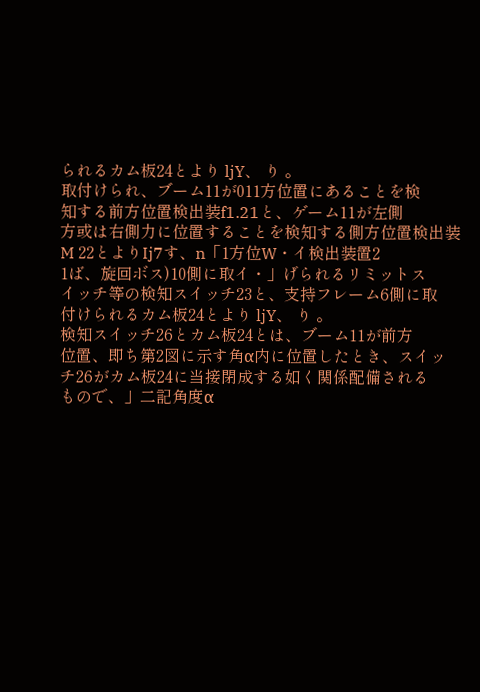られるカム板24とより ljY、 り 。
取付けられ、ブーム11が011方位置にあることを検
知する前方位置検出装f1.21と、ゲーム11が左側
方或は右側力に位置することを検知する側方位置検出装
M 22とよりIj7す、n「1方位W・イ検出装置2
1ば、旋回ボス)10側に取イ・」げられるリミットス
イッチ等の検知スイッチ23と、支持フレーム6側に取
付けられるカム板24とより ljY、 り 。
検知スイッチ26とカム板24とは、ブーム11が前方
位置、即ち第2図に示す角α内に位置したとき、スイッ
チ26がカム板24に当接閉成する如く関係配備される
もので、」二記角度α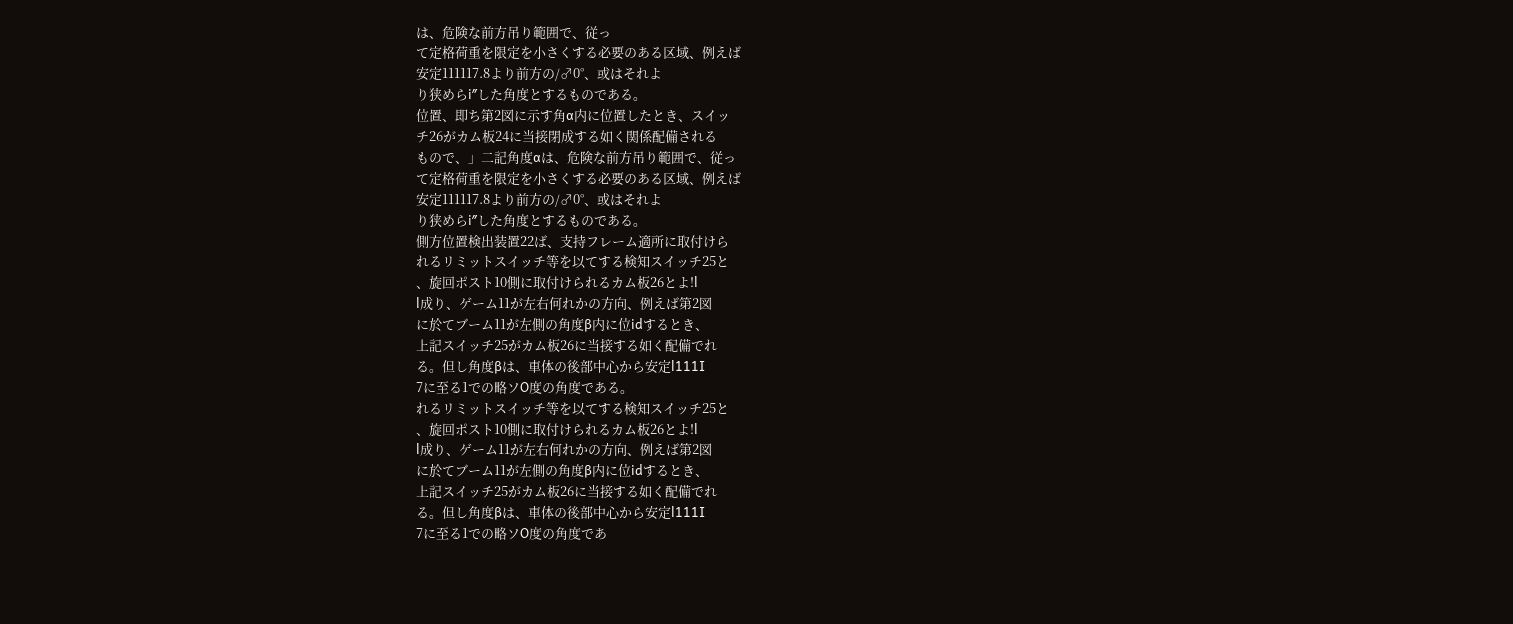は、危険な前方吊り範囲で、従っ
て定格荷重を限定を小さくする必要のある区域、例えば
安定111117.8より前方の/♂0°、或はそれよ
り狭めらi″した角度とするものである。
位置、即ち第2図に示す角α内に位置したとき、スイッ
チ26がカム板24に当接閉成する如く関係配備される
もので、」二記角度αは、危険な前方吊り範囲で、従っ
て定格荷重を限定を小さくする必要のある区域、例えば
安定111117.8より前方の/♂0°、或はそれよ
り狭めらi″した角度とするものである。
側方位置検出装置22ば、支持フレーム適所に取付けら
れるリミットスイッチ等を以てする検知スイッチ25と
、旋回ポスト10側に取付けられるカム板26とよ!l
l成り、ゲーム11が左右何れかの方向、例えば第2図
に於てブーム11が左側の角度β内に位idするとき、
上記スイッチ25がカム板26に当接する如く配備でれ
る。但し角度βは、車体の後部中心から安定l111I
7に至る1での略ソO度の角度である。
れるリミットスイッチ等を以てする検知スイッチ25と
、旋回ポスト10側に取付けられるカム板26とよ!l
l成り、ゲーム11が左右何れかの方向、例えば第2図
に於てブーム11が左側の角度β内に位idするとき、
上記スイッチ25がカム板26に当接する如く配備でれ
る。但し角度βは、車体の後部中心から安定l111I
7に至る1での略ソO度の角度であ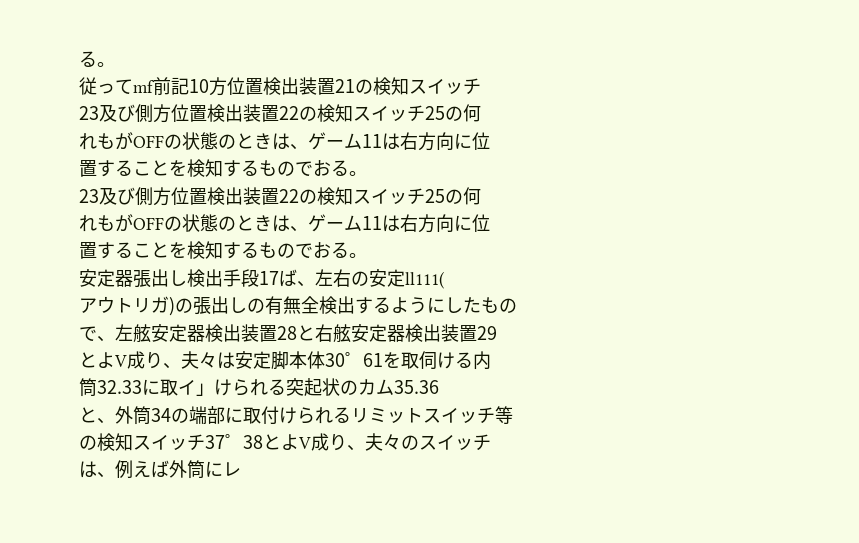る。
従ってmf前記10方位置検出装置21の検知スイッチ
23及び側方位置検出装置22の検知スイッチ25の何
れもがOFFの状態のときは、ゲーム11は右方向に位
置することを検知するものでおる。
23及び側方位置検出装置22の検知スイッチ25の何
れもがOFFの状態のときは、ゲーム11は右方向に位
置することを検知するものでおる。
安定器張出し検出手段17ば、左右の安定ll111(
アウトリガ)の張出しの有無全検出するようにしたもの
で、左舷安定器検出装置28と右舷安定器検出装置29
とよV成り、夫々は安定脚本体30゜61を取伺ける内
筒32.33に取イ」けられる突起状のカム35.36
と、外筒34の端部に取付けられるリミットスイッチ等
の検知スイッチ37゜38とよV成り、夫々のスイッチ
は、例えば外筒にレ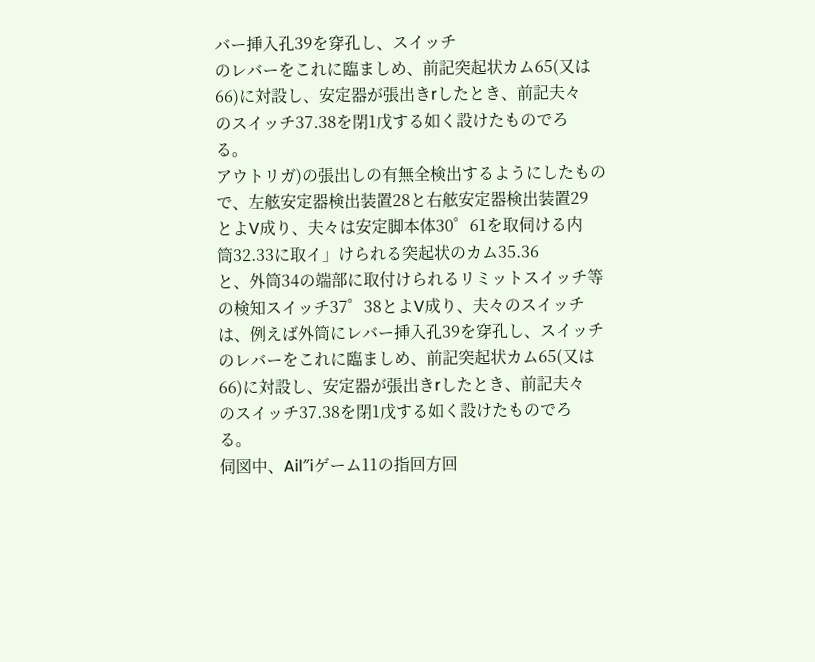バー挿入孔39を穿孔し、スイッチ
のレバーをこれに臨ましめ、前記突起状カム65(又は
66)に対設し、安定器が張出きrしたとき、前記夫々
のスイッチ37.38を閉1戊する如く設けたものでろ
る。
アウトリガ)の張出しの有無全検出するようにしたもの
で、左舷安定器検出装置28と右舷安定器検出装置29
とよV成り、夫々は安定脚本体30゜61を取伺ける内
筒32.33に取イ」けられる突起状のカム35.36
と、外筒34の端部に取付けられるリミットスイッチ等
の検知スイッチ37゜38とよV成り、夫々のスイッチ
は、例えば外筒にレバー挿入孔39を穿孔し、スイッチ
のレバーをこれに臨ましめ、前記突起状カム65(又は
66)に対設し、安定器が張出きrしたとき、前記夫々
のスイッチ37.38を閉1戊する如く設けたものでろ
る。
伺図中、Ail″iゲーム11の指回方回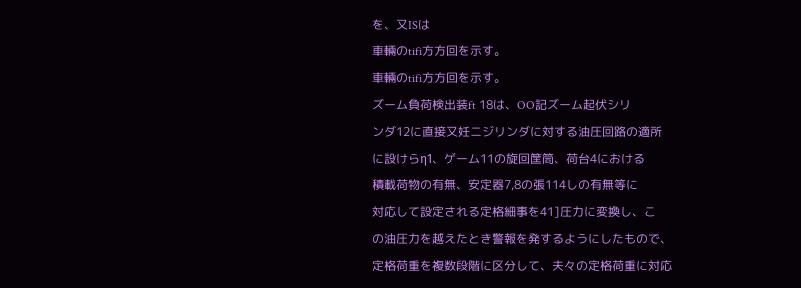を、又ISは
車輛のtifi方方回を示す。
車輛のtifi方方回を示す。
ズーム負荷検出装ft 18は、OO記ズーム起伏シリ
ンダ12に直接又妊ニジリンダに対する油圧回路の適所
に設けらη1、ゲーム11の旋回筐筒、荷台4における
積載荷物の有無、安定器7,8の張114しの有無等に
対応して設定される定格細事を41]圧力に変換し、こ
の油圧力を越えたとき警報を発するようにしたもので、
定格荷重を複数段階に区分して、夫々の定格荷重に対応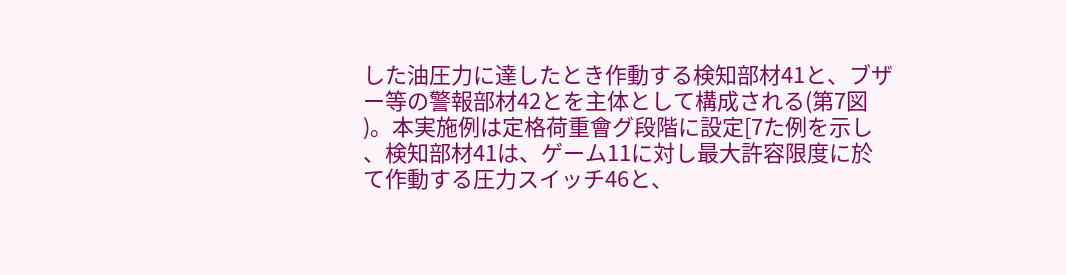した油圧力に達したとき作動する検知部材41と、ブザ
ー等の警報部材42とを主体として構成される(第7図
)。本実施例は定格荷重會グ段階に設定[7た例を示し
、検知部材41は、ゲーム11に対し最大許容限度に於
て作動する圧力スイッチ46と、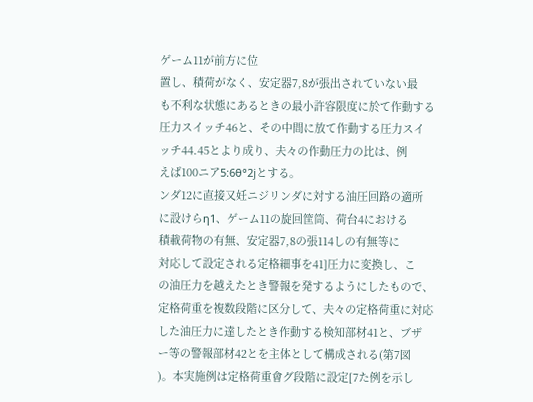ゲーム11が前方に位
置し、積荷がなく、安定器7,8が張出されていない最
も不利な状態にあるときの最小許容限度に於て作動する
圧力スイッチ46と、その中間に放て作動する圧力スイ
ッチ44.45とより成り、夫々の作動圧力の比は、例
えば100ニア5:6θ°2jとする。
ンダ12に直接又妊ニジリンダに対する油圧回路の適所
に設けらη1、ゲーム11の旋回筐筒、荷台4における
積載荷物の有無、安定器7,8の張114しの有無等に
対応して設定される定格細事を41]圧力に変換し、こ
の油圧力を越えたとき警報を発するようにしたもので、
定格荷重を複数段階に区分して、夫々の定格荷重に対応
した油圧力に達したとき作動する検知部材41と、ブザ
ー等の警報部材42とを主体として構成される(第7図
)。本実施例は定格荷重會グ段階に設定[7た例を示し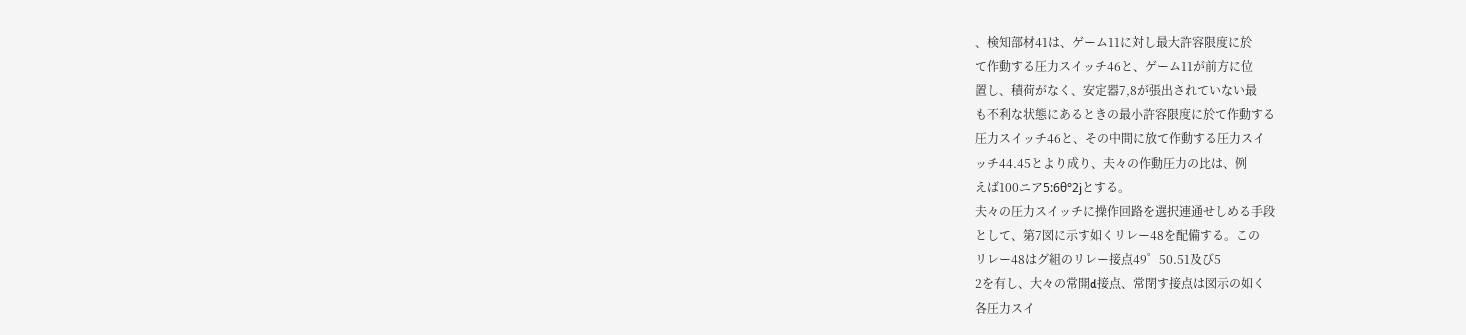、検知部材41は、ゲーム11に対し最大許容限度に於
て作動する圧力スイッチ46と、ゲーム11が前方に位
置し、積荷がなく、安定器7,8が張出されていない最
も不利な状態にあるときの最小許容限度に於て作動する
圧力スイッチ46と、その中間に放て作動する圧力スイ
ッチ44.45とより成り、夫々の作動圧力の比は、例
えば100ニア5:6θ°2jとする。
夫々の圧力スイッチに操作回路を選択連通せしめる手段
として、第7図に示す如くリレー48を配備する。この
リレー48はグ組のリレー接点49゜50.51及び5
2を有し、大々の常開d接点、常閉す接点は図示の如く
各圧力スイ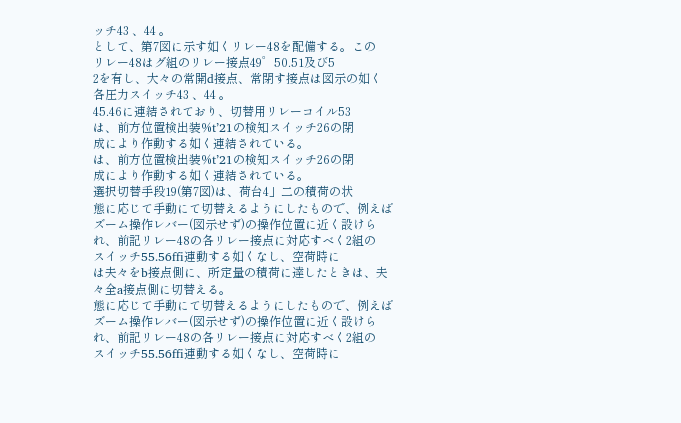ッチ43 、44 。
として、第7図に示す如くリレー48を配備する。この
リレー48はグ組のリレー接点49゜50.51及び5
2を有し、大々の常開d接点、常閉す接点は図示の如く
各圧力スイッチ43 、44 。
45.46に連結されており、切替用リレーコイル53
は、前方位置検出装%t’21の検知スイッチ26の閉
成により作動する如く連結されている。
は、前方位置検出装%t’21の検知スイッチ26の閉
成により作動する如く連結されている。
選択切替手段19(第7図)は、荷台4」二の積荷の状
態に応じて手動にて切替えるようにしたもので、例えば
ズーム操作レバー(図示せず)の操作位置に近く設けら
れ、前記リレー48の各リレー接点に対応すべく2組の
スイッチ55.56ffi連動する如くなし、空荷時に
は夫々をb接点側に、所定量の積荷に達したときは、夫
々全a接点側に切替える。
態に応じて手動にて切替えるようにしたもので、例えば
ズーム操作レバー(図示せず)の操作位置に近く設けら
れ、前記リレー48の各リレー接点に対応すべく2組の
スイッチ55.56ffi連動する如くなし、空荷時に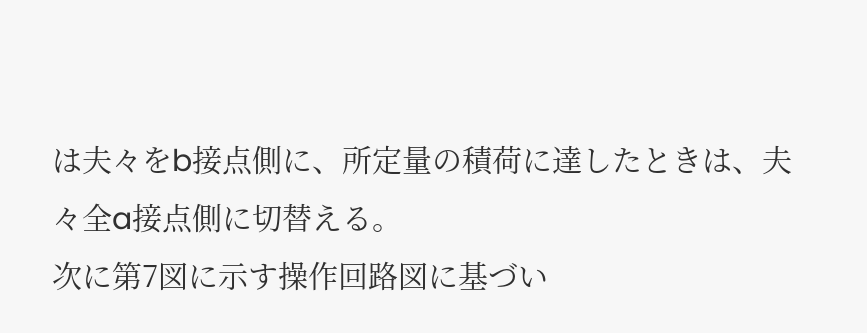は夫々をb接点側に、所定量の積荷に達したときは、夫
々全a接点側に切替える。
次に第7図に示す操作回路図に基づい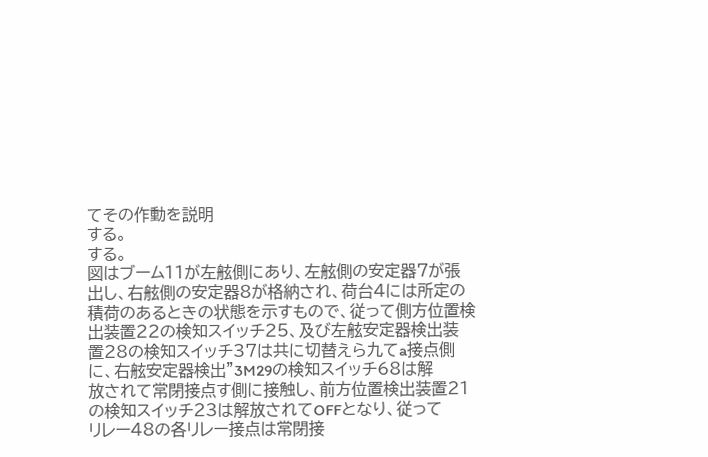てその作動を説明
する。
する。
図はブーム11が左舷側にあり、左舷側の安定器7が張
出し、右舷側の安定器8が格納され、荷台4には所定の
積荷のあるときの状態を示すもので、従って側方位置検
出装置22の検知スイッチ25、及び左舷安定器検出装
置28の検知スイッチ37は共に切替えら九てa接点側
に、右舷安定器検出”3M29の検知スイッチ68は解
放されて常閉接点す側に接触し、前方位置検出装置21
の検知スイッチ23は解放されてOFFとなり、従って
リレー48の各リレー接点は常閉接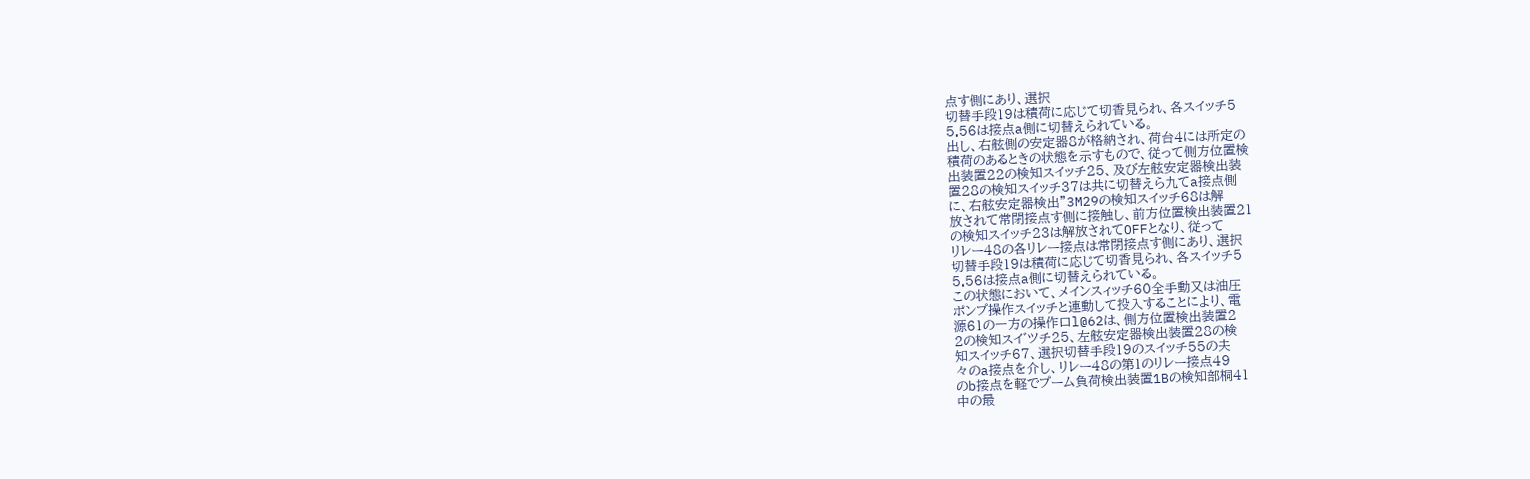点す側にあり、選択
切替手段19は積荷に応じて切香見られ、各スイッチ5
5.56は接点a側に切替えられている。
出し、右舷側の安定器8が格納され、荷台4には所定の
積荷のあるときの状態を示すもので、従って側方位置検
出装置22の検知スイッチ25、及び左舷安定器検出装
置28の検知スイッチ37は共に切替えら九てa接点側
に、右舷安定器検出”3M29の検知スイッチ68は解
放されて常閉接点す側に接触し、前方位置検出装置21
の検知スイッチ23は解放されてOFFとなり、従って
リレー48の各リレー接点は常閉接点す側にあり、選択
切替手段19は積荷に応じて切香見られ、各スイッチ5
5.56は接点a側に切替えられている。
この状態において、メインスィッチ60全手動又は油圧
ポンプ操作スイッチと連動して投入することにより、電
源61の一方の操作口l@62は、側方位置検出装置2
2の検知スイ゛ツチ25、左舷安定器検出装置28の検
知スイッチ67、選択切替手段19のスイッチ55の夫
々のa接点を介し、リレー48の第1のリレー接点49
のb接点を軽でプーム負荷検出装置1Bの検知部桐41
中の最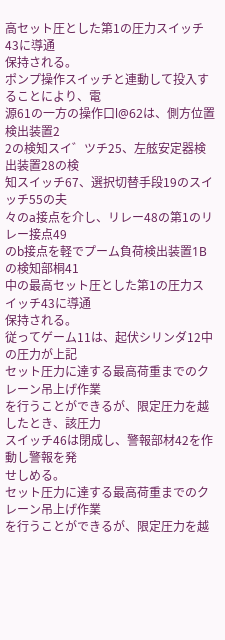高セット圧とした第1の圧力スイッチ43に導通
保持される。
ポンプ操作スイッチと連動して投入することにより、電
源61の一方の操作口l@62は、側方位置検出装置2
2の検知スイ゛ツチ25、左舷安定器検出装置28の検
知スイッチ67、選択切替手段19のスイッチ55の夫
々のa接点を介し、リレー48の第1のリレー接点49
のb接点を軽でプーム負荷検出装置1Bの検知部桐41
中の最高セット圧とした第1の圧力スイッチ43に導通
保持される。
従ってゲーム11は、起伏シリンダ12中の圧力が上記
セット圧力に達する最高荷重までのクレーン吊上げ作業
を行うことができるが、限定圧力を越したとき、該圧力
スイッチ46は閉成し、警報部材42を作動し警報を発
せしめる。
セット圧力に達する最高荷重までのクレーン吊上げ作業
を行うことができるが、限定圧力を越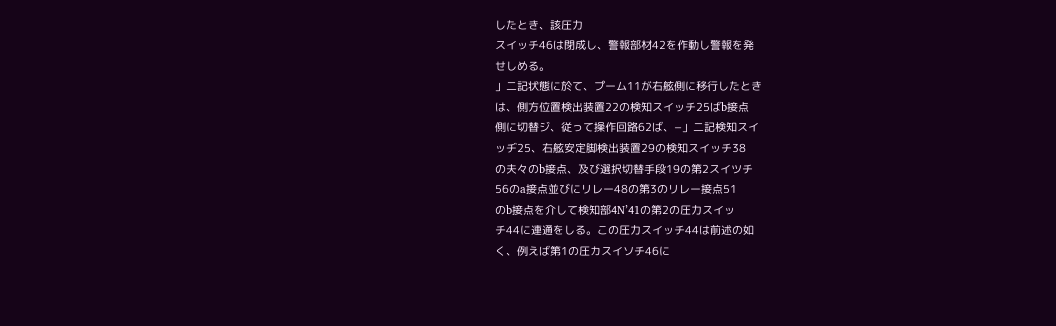したとき、該圧力
スイッチ46は閉成し、警報部材42を作動し警報を発
せしめる。
」二記状態に於て、プーム11が右舷側に移行したとき
は、側方位置検出装置22の検知スイッチ25ばb接点
側に切替ジ、従って操作回路62ば、−」二記検知スイ
ッヂ25、右舷安定脚検出装置29の検知スイッチ38
の夫々のb接点、及び選択切替手段19の第2スイツチ
56のa接点並びにリレー48の第3のリレー接点51
のb接点を介して検知部4N’41の第2の圧力スイッ
チ44に連通をしる。この圧力スイッチ44は前述の如
く、例えば第1の圧カスイソチ46に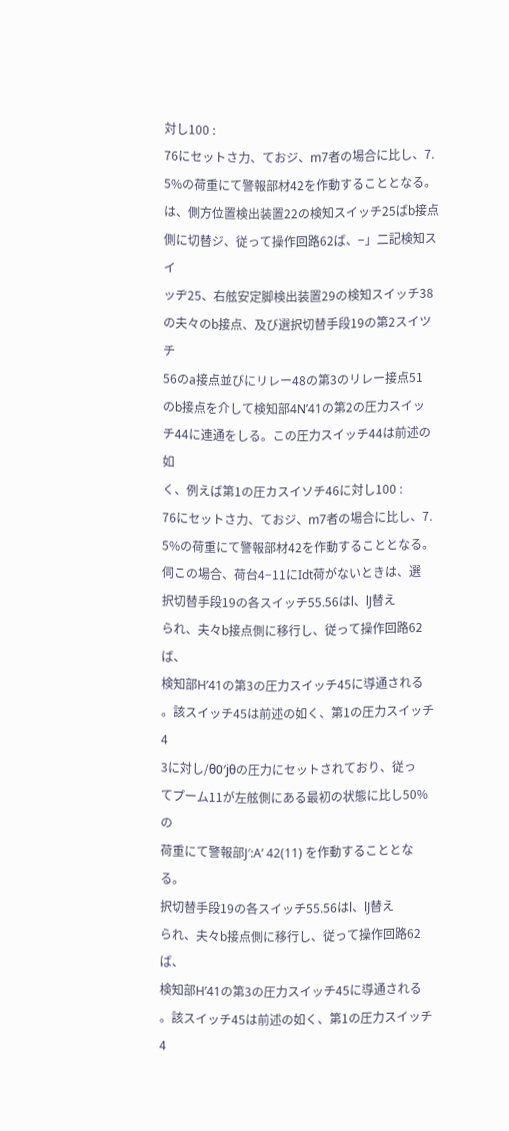対し100 :
76にセットさ力、ておジ、m7者の場合に比し、7.
5%の荷重にて警報部材42を作動することとなる。
は、側方位置検出装置22の検知スイッチ25ばb接点
側に切替ジ、従って操作回路62ば、−」二記検知スイ
ッヂ25、右舷安定脚検出装置29の検知スイッチ38
の夫々のb接点、及び選択切替手段19の第2スイツチ
56のa接点並びにリレー48の第3のリレー接点51
のb接点を介して検知部4N’41の第2の圧力スイッ
チ44に連通をしる。この圧力スイッチ44は前述の如
く、例えば第1の圧カスイソチ46に対し100 :
76にセットさ力、ておジ、m7者の場合に比し、7.
5%の荷重にて警報部材42を作動することとなる。
伺この場合、荷台4−11にIdt荷がないときは、選
択切替手段19の各スイッチ55.56はl、lJ替え
られ、夫々b接点側に移行し、従って操作回路62ば、
検知部H’41の第3の圧力スイッチ45に導通される
。該スイッチ45は前述の如く、第1の圧力スイッチ4
3に対し/θ0′jθの圧力にセットされており、従っ
てプーム11が左舷側にある最初の状態に比し50%の
荷重にて警報部J′:A’ 42(11) を作動することとなる。
択切替手段19の各スイッチ55.56はl、lJ替え
られ、夫々b接点側に移行し、従って操作回路62ば、
検知部H’41の第3の圧力スイッチ45に導通される
。該スイッチ45は前述の如く、第1の圧力スイッチ4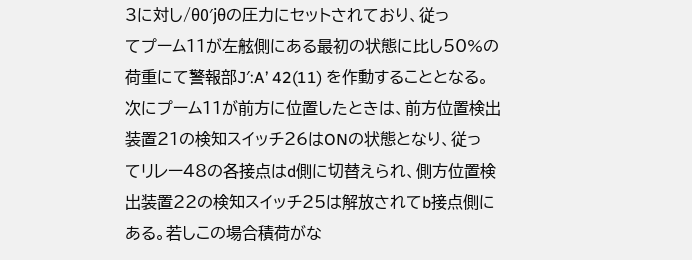3に対し/θ0′jθの圧力にセットされており、従っ
てプーム11が左舷側にある最初の状態に比し50%の
荷重にて警報部J′:A’ 42(11) を作動することとなる。
次にプーム11が前方に位置したときは、前方位置検出
装置21の検知スイッチ26はONの状態となり、従っ
てリレー48の各接点はd側に切替えられ、側方位置検
出装置22の検知スイッチ25は解放されてb接点側に
ある。若しこの場合積荷がな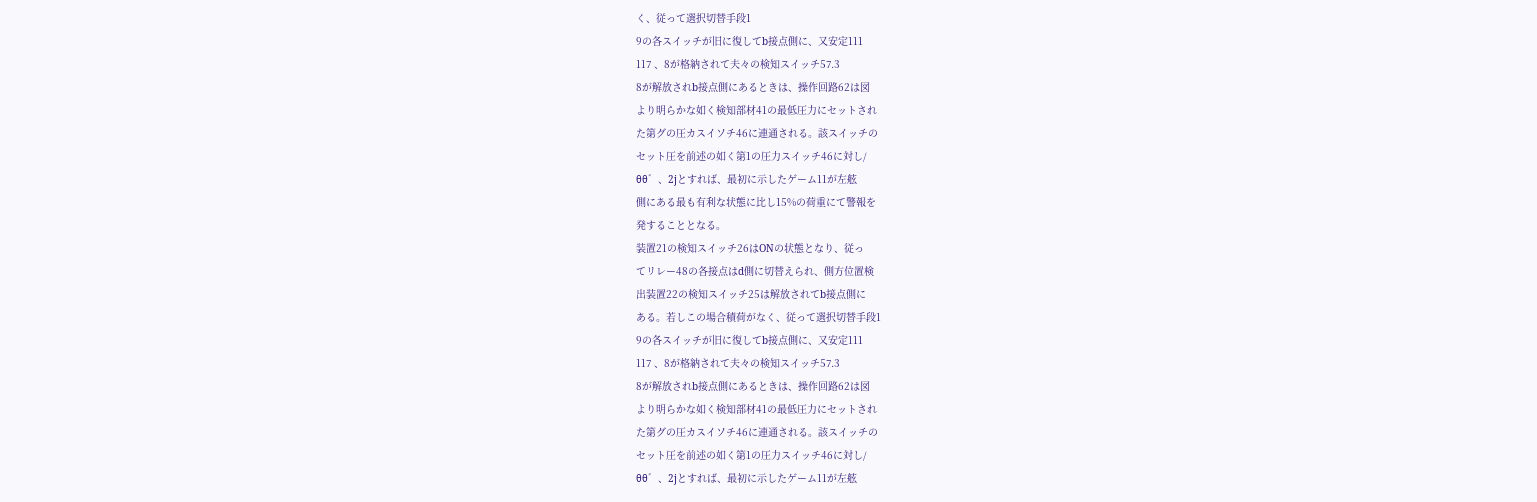く、従って選択切替手段1
9の各スイッチが旧に復してb接点側に、又安定111
117 、8が格納されて夫々の検知スイッチ57.3
8が解放されb接点側にあるときは、操作回路62は図
より明らかな如く検知部材41の最低圧力にセットされ
た第グの圧カスイソチ46に連通される。該スイッチの
セット圧を前述の如く第1の圧力スイッチ46に対し/
θθ゛、2jとすれば、最初に示したゲーム11が左舷
側にある最も有利な状態に比し15%の荷重にて警報を
発することとなる。
装置21の検知スイッチ26はONの状態となり、従っ
てリレー48の各接点はd側に切替えられ、側方位置検
出装置22の検知スイッチ25は解放されてb接点側に
ある。若しこの場合積荷がなく、従って選択切替手段1
9の各スイッチが旧に復してb接点側に、又安定111
117 、8が格納されて夫々の検知スイッチ57.3
8が解放されb接点側にあるときは、操作回路62は図
より明らかな如く検知部材41の最低圧力にセットされ
た第グの圧カスイソチ46に連通される。該スイッチの
セット圧を前述の如く第1の圧力スイッチ46に対し/
θθ゛、2jとすれば、最初に示したゲーム11が左舷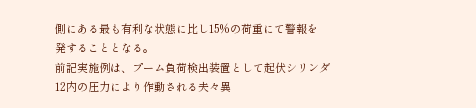側にある最も有利な状態に比し15%の荷重にて警報を
発することとなる。
前記実施例は、プーム負荷検出装置として起伏シリンダ
12内の圧力により作動される夫々異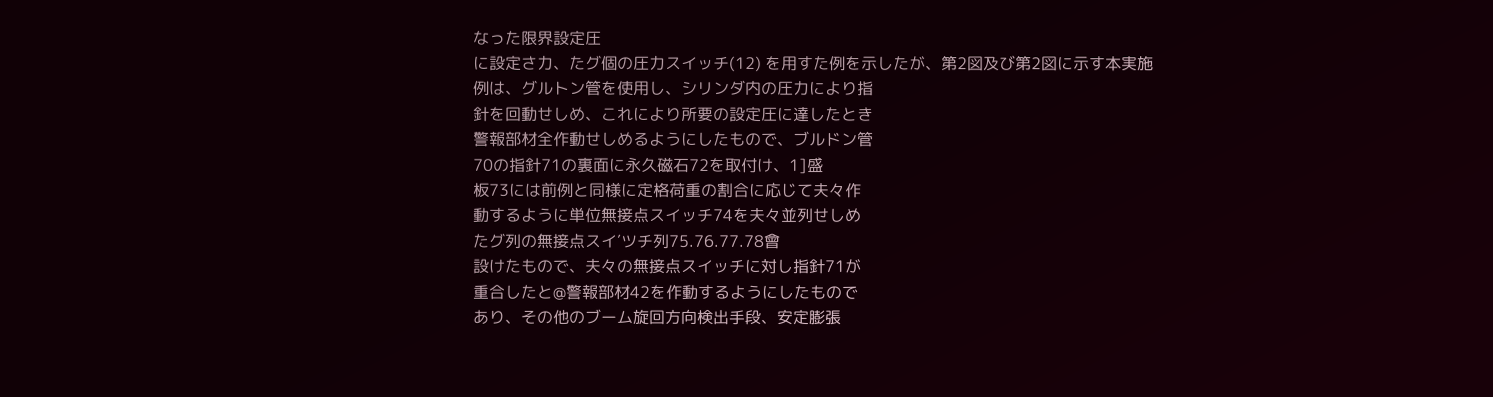なった限界設定圧
に設定さ力、たグ個の圧力スイッチ(12) を用すた例を示したが、第2図及び第2図に示す本実施
例は、グルトン管を使用し、シリンダ内の圧力により指
針を回動せしめ、これにより所要の設定圧に達したとき
警報部材全作動せしめるようにしたもので、ブルドン管
70の指針71の裏面に永久磁石72を取付け、1]盛
板73には前例と同様に定格荷重の割合に応じて夫々作
動するように単位無接点スイッチ74を夫々並列せしめ
たグ列の無接点スイ′ツチ列75.76.77.78會
設けたもので、夫々の無接点スイッチに対し指針71が
重合したと@警報部材42を作動するようにしたもので
あり、その他のブーム旋回方向検出手段、安定膨張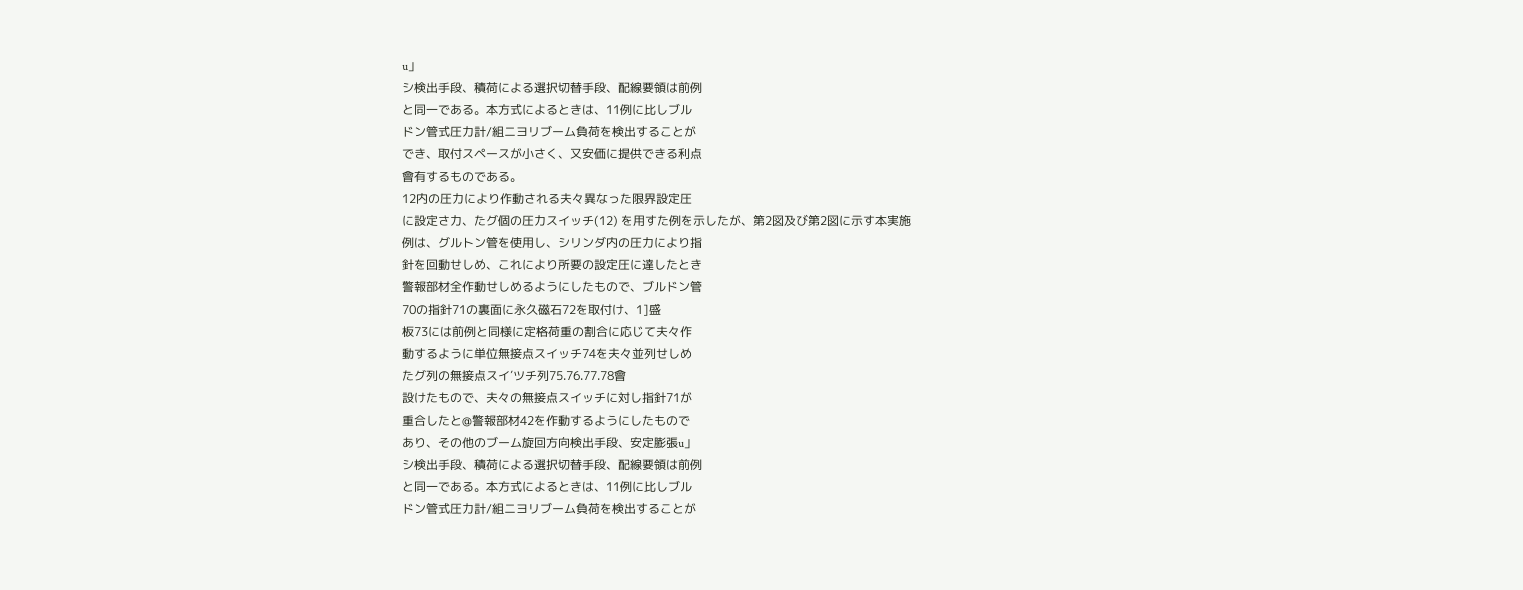u」
シ検出手段、積荷による選択切替手段、配線要領は前例
と同一である。本方式によるときは、11例に比しブル
ドン管式圧力計/組ニヨリブーム負荷を検出することが
でき、取付スペースが小さく、又安価に提供できる利点
會有するものである。
12内の圧力により作動される夫々異なった限界設定圧
に設定さ力、たグ個の圧力スイッチ(12) を用すた例を示したが、第2図及び第2図に示す本実施
例は、グルトン管を使用し、シリンダ内の圧力により指
針を回動せしめ、これにより所要の設定圧に達したとき
警報部材全作動せしめるようにしたもので、ブルドン管
70の指針71の裏面に永久磁石72を取付け、1]盛
板73には前例と同様に定格荷重の割合に応じて夫々作
動するように単位無接点スイッチ74を夫々並列せしめ
たグ列の無接点スイ′ツチ列75.76.77.78會
設けたもので、夫々の無接点スイッチに対し指針71が
重合したと@警報部材42を作動するようにしたもので
あり、その他のブーム旋回方向検出手段、安定膨張u」
シ検出手段、積荷による選択切替手段、配線要領は前例
と同一である。本方式によるときは、11例に比しブル
ドン管式圧力計/組ニヨリブーム負荷を検出することが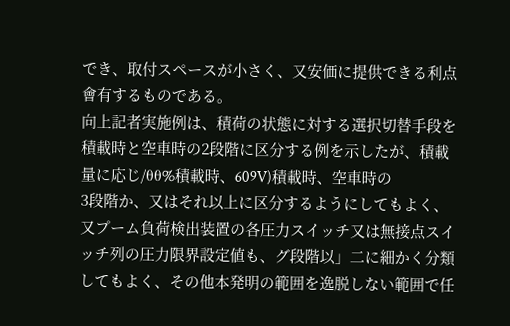でき、取付スペースが小さく、又安価に提供できる利点
會有するものである。
向上記者実施例は、積荷の状態に対する選択切替手段を
積載時と空車時の2段階に区分する例を示したが、積載
量に応じ/θθ%積載時、609V)積載時、空車時の
3段階か、又はそれ以上に区分するようにしてもよく、
又プーム負荷検出装置の各圧力スイッチ又は無接点スイ
ッチ列の圧力限界設定値も、グ段階以」二に細かく分類
してもよく、その他本発明の範囲を逸脱しない範囲で任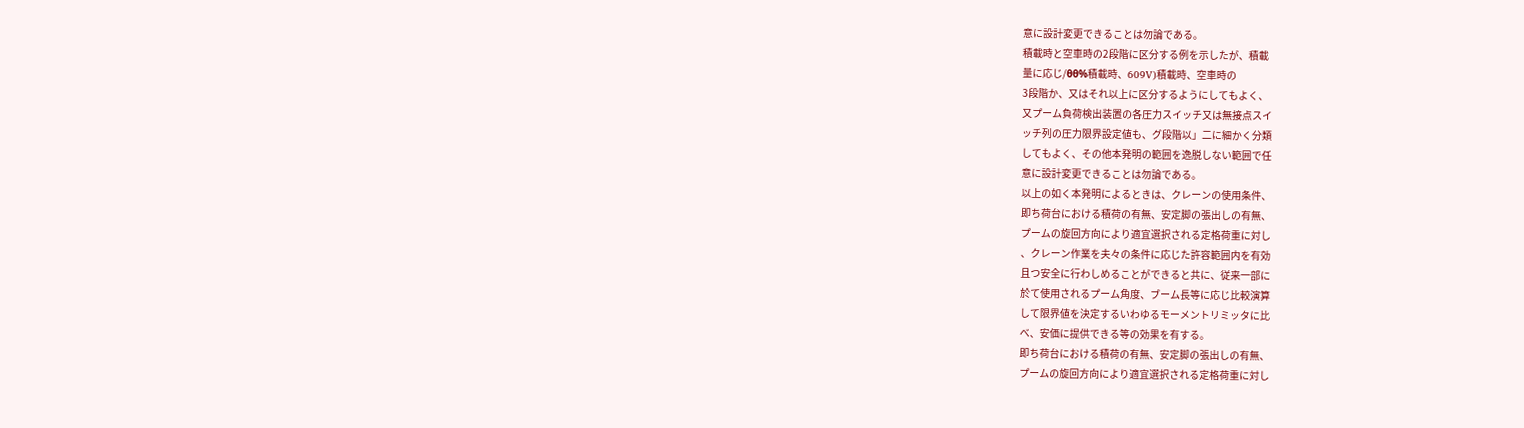意に設計変更できることは勿論である。
積載時と空車時の2段階に区分する例を示したが、積載
量に応じ/θθ%積載時、609V)積載時、空車時の
3段階か、又はそれ以上に区分するようにしてもよく、
又プーム負荷検出装置の各圧力スイッチ又は無接点スイ
ッチ列の圧力限界設定値も、グ段階以」二に細かく分類
してもよく、その他本発明の範囲を逸脱しない範囲で任
意に設計変更できることは勿論である。
以上の如く本発明によるときは、クレーンの使用条件、
即ち荷台における積荷の有無、安定脚の張出しの有無、
プームの旋回方向により適宜選択される定格荷重に対し
、クレーン作業を夫々の条件に応じた許容範囲内を有効
且つ安全に行わしめることができると共に、従来一部に
於て使用されるプーム角度、ブーム長等に応じ比較演算
して限界値を決定するいわゆるモーメントリミッタに比
べ、安価に提供できる等の効果を有する。
即ち荷台における積荷の有無、安定脚の張出しの有無、
プームの旋回方向により適宜選択される定格荷重に対し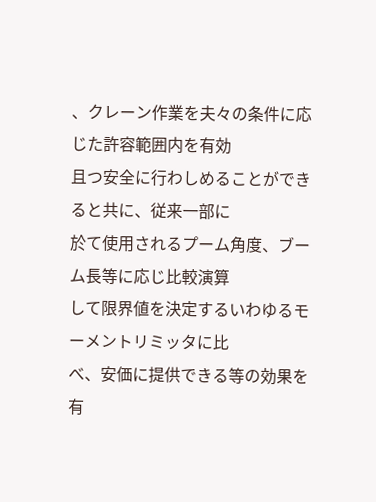、クレーン作業を夫々の条件に応じた許容範囲内を有効
且つ安全に行わしめることができると共に、従来一部に
於て使用されるプーム角度、ブーム長等に応じ比較演算
して限界値を決定するいわゆるモーメントリミッタに比
べ、安価に提供できる等の効果を有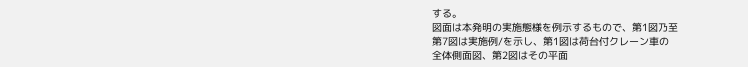する。
図面は本発明の実施態様を例示するもので、第1図乃至
第7図は実施例/を示し、第1図は荷台付クレーン車の
全体側面図、第2図はその平面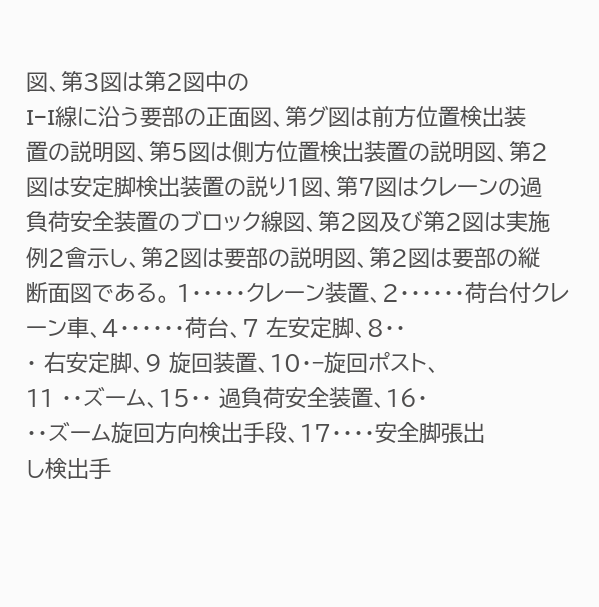図、第3図は第2図中の
I−I線に沿う要部の正面図、第グ図は前方位置検出装
置の説明図、第5図は側方位置検出装置の説明図、第2
図は安定脚検出装置の説り1図、第7図はクレーンの過
負荷安全装置のブロック線図、第2図及び第2図は実施
例2會示し、第2図は要部の説明図、第2図は要部の縦
断面図である。 1・・・・・クレーン装置、2・・・・・・荷台付クレ
ーン車、4・・・・・・荷台、7 左安定脚、8・・
・ 右安定脚、9 旋回装置、10・−旋回ポスト、
11 ・・ズーム、15・・ 過負荷安全装置、16・
・・ズーム旋回方向検出手段、17・・・・安全脚張出
し検出手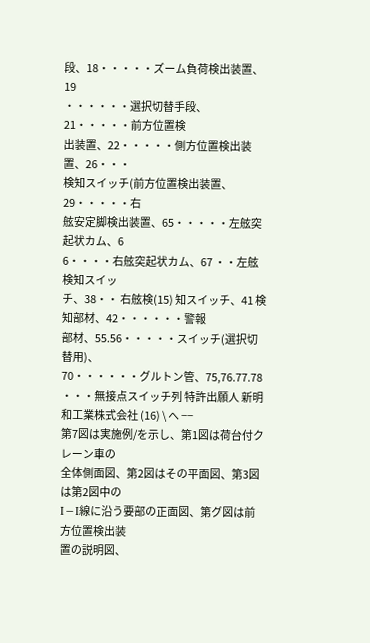段、18・・・・・ズーム負荷検出装置、19
・・・・・・選択切替手段、21・・・・・前方位置検
出装置、22・・・・・側方位置検出装置、26・・・
検知スイッチ(前方位置検出装置、29・・・・・右
舷安定脚検出装置、65・・・・・左舷突起状カム、6
6・・・・右舷突起状カム、67 ・・左舷検知スイッ
チ、38・・ 右舷検(15) 知スイッチ、41 検知部材、42・・・・・・警報
部材、55.56・・・・・スイッチ(選択切替用)、
70・・・・・・グルトン管、75,76.77.78
・・・無接点スイッチ列 特許出願人 新明和工業株式会社 (16) \ へ −−
第7図は実施例/を示し、第1図は荷台付クレーン車の
全体側面図、第2図はその平面図、第3図は第2図中の
I−I線に沿う要部の正面図、第グ図は前方位置検出装
置の説明図、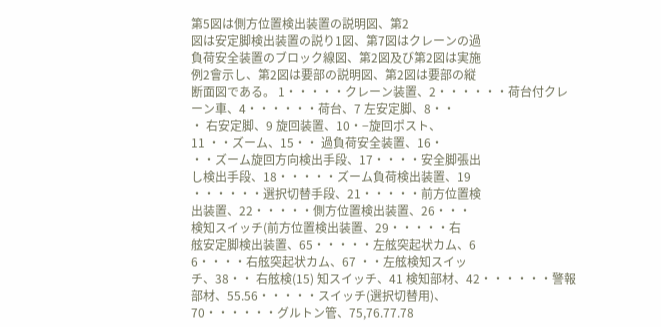第5図は側方位置検出装置の説明図、第2
図は安定脚検出装置の説り1図、第7図はクレーンの過
負荷安全装置のブロック線図、第2図及び第2図は実施
例2會示し、第2図は要部の説明図、第2図は要部の縦
断面図である。 1・・・・・クレーン装置、2・・・・・・荷台付クレ
ーン車、4・・・・・・荷台、7 左安定脚、8・・
・ 右安定脚、9 旋回装置、10・−旋回ポスト、
11 ・・ズーム、15・・ 過負荷安全装置、16・
・・ズーム旋回方向検出手段、17・・・・安全脚張出
し検出手段、18・・・・・ズーム負荷検出装置、19
・・・・・・選択切替手段、21・・・・・前方位置検
出装置、22・・・・・側方位置検出装置、26・・・
検知スイッチ(前方位置検出装置、29・・・・・右
舷安定脚検出装置、65・・・・・左舷突起状カム、6
6・・・・右舷突起状カム、67 ・・左舷検知スイッ
チ、38・・ 右舷検(15) 知スイッチ、41 検知部材、42・・・・・・警報
部材、55.56・・・・・スイッチ(選択切替用)、
70・・・・・・グルトン管、75,76.77.78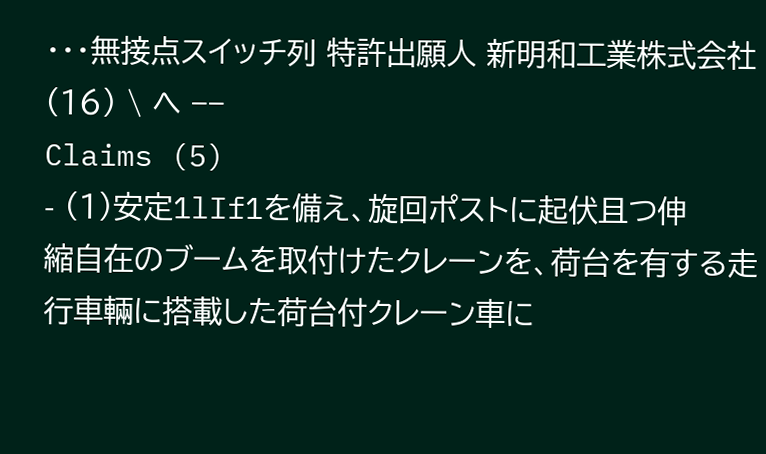・・・無接点スイッチ列 特許出願人 新明和工業株式会社 (16) \ へ −−
Claims (5)
- (1)安定1lIf1を備え、旋回ポストに起伏且つ伸
縮自在のブームを取付けたクレーンを、荷台を有する走
行車輛に搭載した荷台付クレーン車に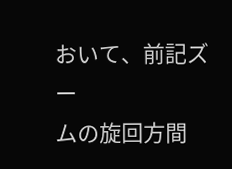おいて、前記ズー
ムの旋回方間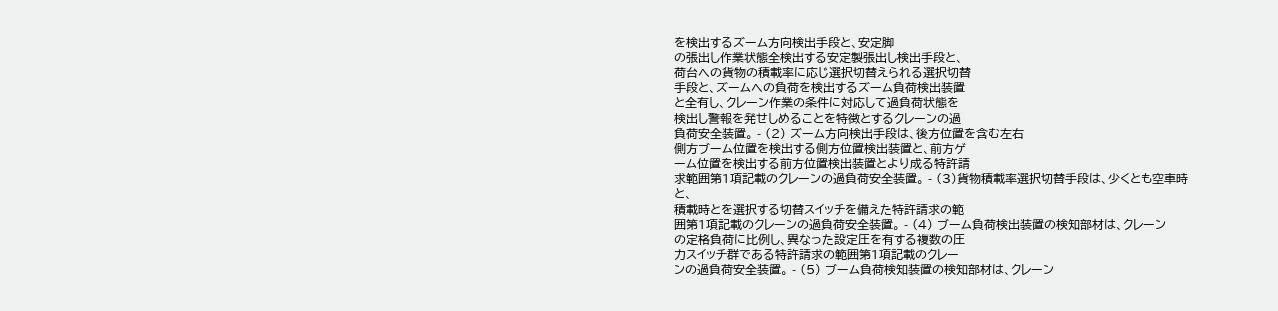を検出するズーム方向検出手段と、安定脚
の張出し作業状態全検出する安定製張出し検出手段と、
荷台への貨物の積載率に応じ選択切替えられる選択切替
手段と、ズームへの負荷を検出するズーム負荷検出装置
と全有し、クレーン作業の条件に対応して過負荷状態を
検出し警報を発せしめることを特徴とするクレーンの過
負荷安全装置。 - (2) ズーム方向検出手段は、後方位置を含む左右
側方ブーム位置を検出する側方位置検出装置と、前方ゲ
ーム位置を検出する前方位置検出装置とより成る特許請
求範囲第1項記載のクレーンの過負荷安全装置。 - (3)貨物積載率選択切替手段は、少くとも空車時と、
積載時とを選択する切替スイッチを備えた特許請求の範
囲第1項記載のクレーンの過負荷安全装置。 - (4) ブーム負荷検出装置の検知部材は、クレーン
の定格負荷に比例し、異なった設定圧を有する複数の圧
力スイッチ群である特許請求の範囲第1項記載のクレー
ンの過負荷安全装置。 - (5) ブーム負荷検知装置の検知部材は、クレーン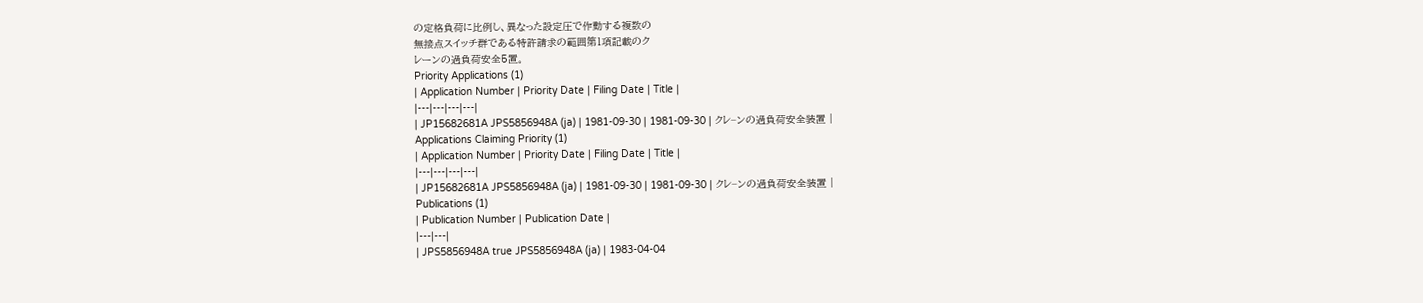の定格負荷に比例し、異なった設定圧で作動する複数の
無接点スイッチ群である特許請求の範囲第1項記載のク
レーンの過負荷安全5置。
Priority Applications (1)
| Application Number | Priority Date | Filing Date | Title |
|---|---|---|---|
| JP15682681A JPS5856948A (ja) | 1981-09-30 | 1981-09-30 | クレ−ンの過負荷安全装置 |
Applications Claiming Priority (1)
| Application Number | Priority Date | Filing Date | Title |
|---|---|---|---|
| JP15682681A JPS5856948A (ja) | 1981-09-30 | 1981-09-30 | クレ−ンの過負荷安全装置 |
Publications (1)
| Publication Number | Publication Date |
|---|---|
| JPS5856948A true JPS5856948A (ja) | 1983-04-04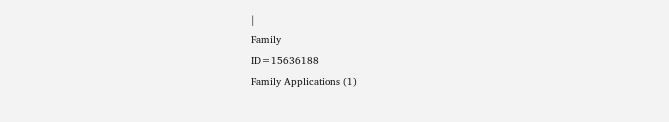|
Family
ID=15636188
Family Applications (1)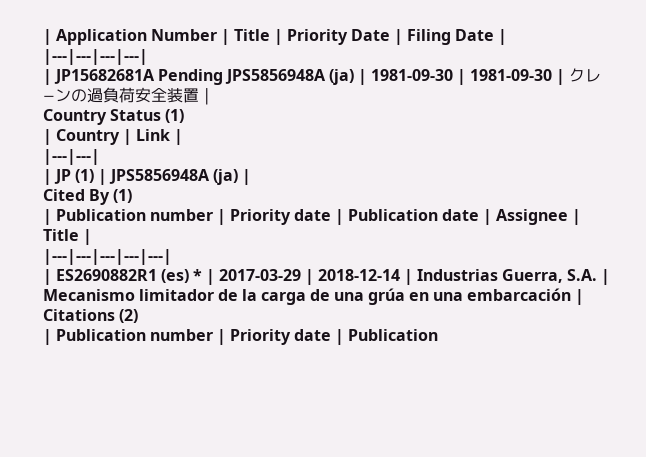| Application Number | Title | Priority Date | Filing Date |
|---|---|---|---|
| JP15682681A Pending JPS5856948A (ja) | 1981-09-30 | 1981-09-30 | クレ−ンの過負荷安全装置 |
Country Status (1)
| Country | Link |
|---|---|
| JP (1) | JPS5856948A (ja) |
Cited By (1)
| Publication number | Priority date | Publication date | Assignee | Title |
|---|---|---|---|---|
| ES2690882R1 (es) * | 2017-03-29 | 2018-12-14 | Industrias Guerra, S.A. | Mecanismo limitador de la carga de una grúa en una embarcación |
Citations (2)
| Publication number | Priority date | Publication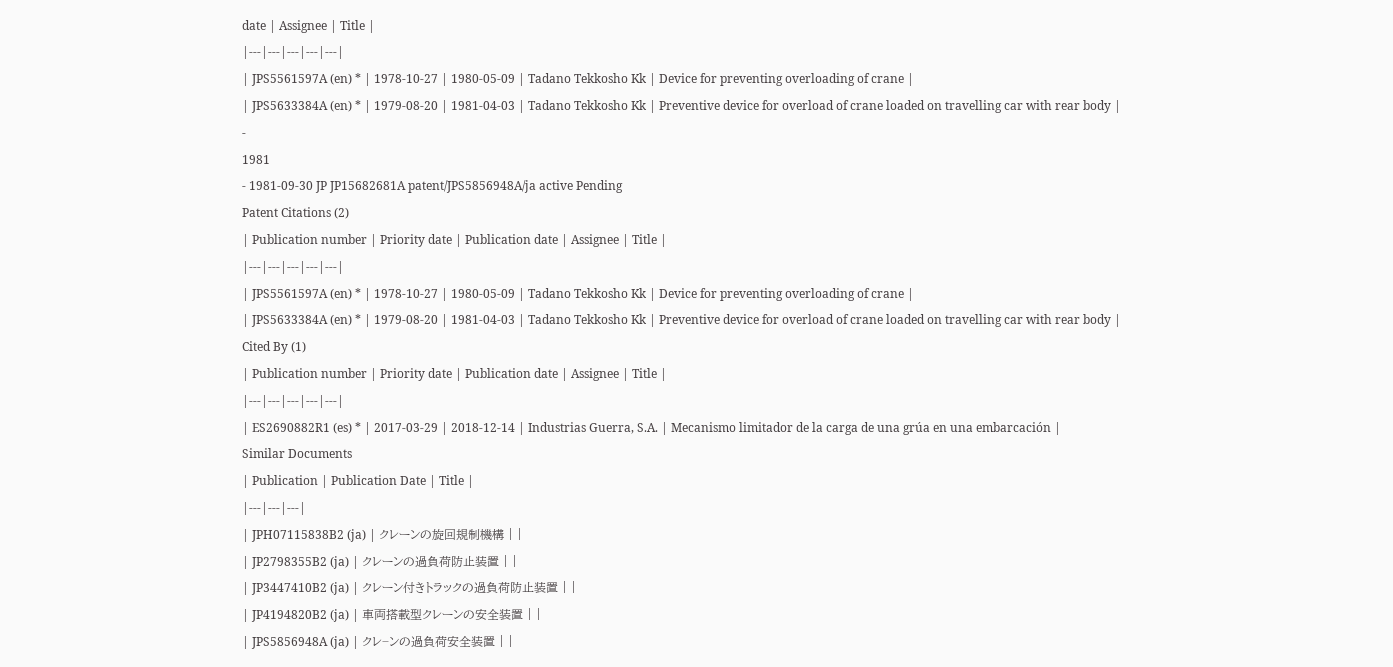date | Assignee | Title |
|---|---|---|---|---|
| JPS5561597A (en) * | 1978-10-27 | 1980-05-09 | Tadano Tekkosho Kk | Device for preventing overloading of crane |
| JPS5633384A (en) * | 1979-08-20 | 1981-04-03 | Tadano Tekkosho Kk | Preventive device for overload of crane loaded on travelling car with rear body |
-
1981
- 1981-09-30 JP JP15682681A patent/JPS5856948A/ja active Pending
Patent Citations (2)
| Publication number | Priority date | Publication date | Assignee | Title |
|---|---|---|---|---|
| JPS5561597A (en) * | 1978-10-27 | 1980-05-09 | Tadano Tekkosho Kk | Device for preventing overloading of crane |
| JPS5633384A (en) * | 1979-08-20 | 1981-04-03 | Tadano Tekkosho Kk | Preventive device for overload of crane loaded on travelling car with rear body |
Cited By (1)
| Publication number | Priority date | Publication date | Assignee | Title |
|---|---|---|---|---|
| ES2690882R1 (es) * | 2017-03-29 | 2018-12-14 | Industrias Guerra, S.A. | Mecanismo limitador de la carga de una grúa en una embarcación |
Similar Documents
| Publication | Publication Date | Title |
|---|---|---|
| JPH07115838B2 (ja) | クレーンの旋回規制機構 | |
| JP2798355B2 (ja) | クレーンの過負荷防止装置 | |
| JP3447410B2 (ja) | クレーン付きトラックの過負荷防止装置 | |
| JP4194820B2 (ja) | 車両搭載型クレーンの安全装置 | |
| JPS5856948A (ja) | クレ−ンの過負荷安全装置 | |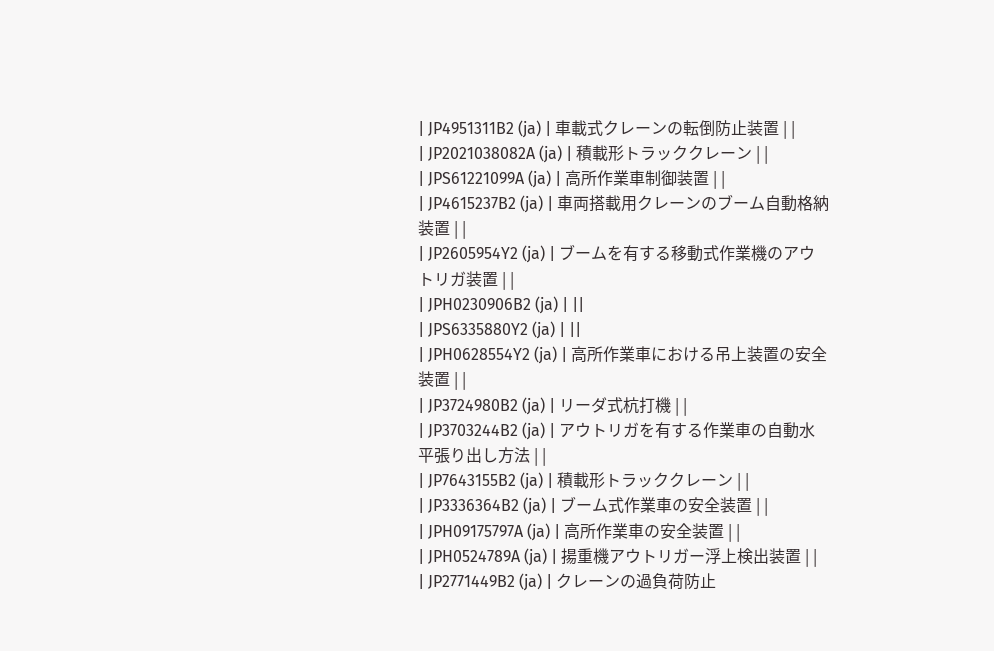| JP4951311B2 (ja) | 車載式クレーンの転倒防止装置 | |
| JP2021038082A (ja) | 積載形トラッククレーン | |
| JPS61221099A (ja) | 高所作業車制御装置 | |
| JP4615237B2 (ja) | 車両搭載用クレーンのブーム自動格納装置 | |
| JP2605954Y2 (ja) | ブームを有する移動式作業機のアウトリガ装置 | |
| JPH0230906B2 (ja) | ||
| JPS6335880Y2 (ja) | ||
| JPH0628554Y2 (ja) | 高所作業車における吊上装置の安全装置 | |
| JP3724980B2 (ja) | リーダ式杭打機 | |
| JP3703244B2 (ja) | アウトリガを有する作業車の自動水平張り出し方法 | |
| JP7643155B2 (ja) | 積載形トラッククレーン | |
| JP3336364B2 (ja) | ブーム式作業車の安全装置 | |
| JPH09175797A (ja) | 高所作業車の安全装置 | |
| JPH0524789A (ja) | 揚重機アウトリガー浮上検出装置 | |
| JP2771449B2 (ja) | クレーンの過負荷防止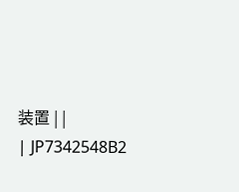装置 | |
| JP7342548B2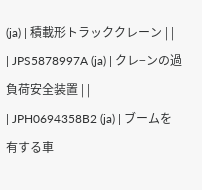(ja) | 積載形トラッククレーン | |
| JPS5878997A (ja) | クレ−ンの過負荷安全装置 | |
| JPH0694358B2 (ja) | ブームを有する車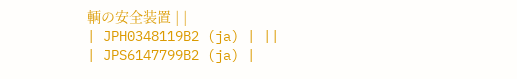輌の安全装置 | |
| JPH0348119B2 (ja) | ||
| JPS6147799B2 (ja) |